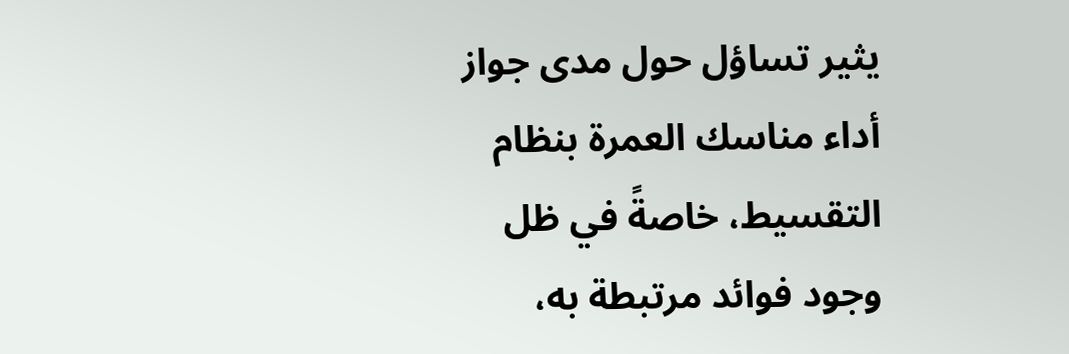يثير تساؤل حول مدى جواز أداء مناسك العمرة بنظام التقسيط، خاصةً في ظل وجود فوائد مرتبطة به،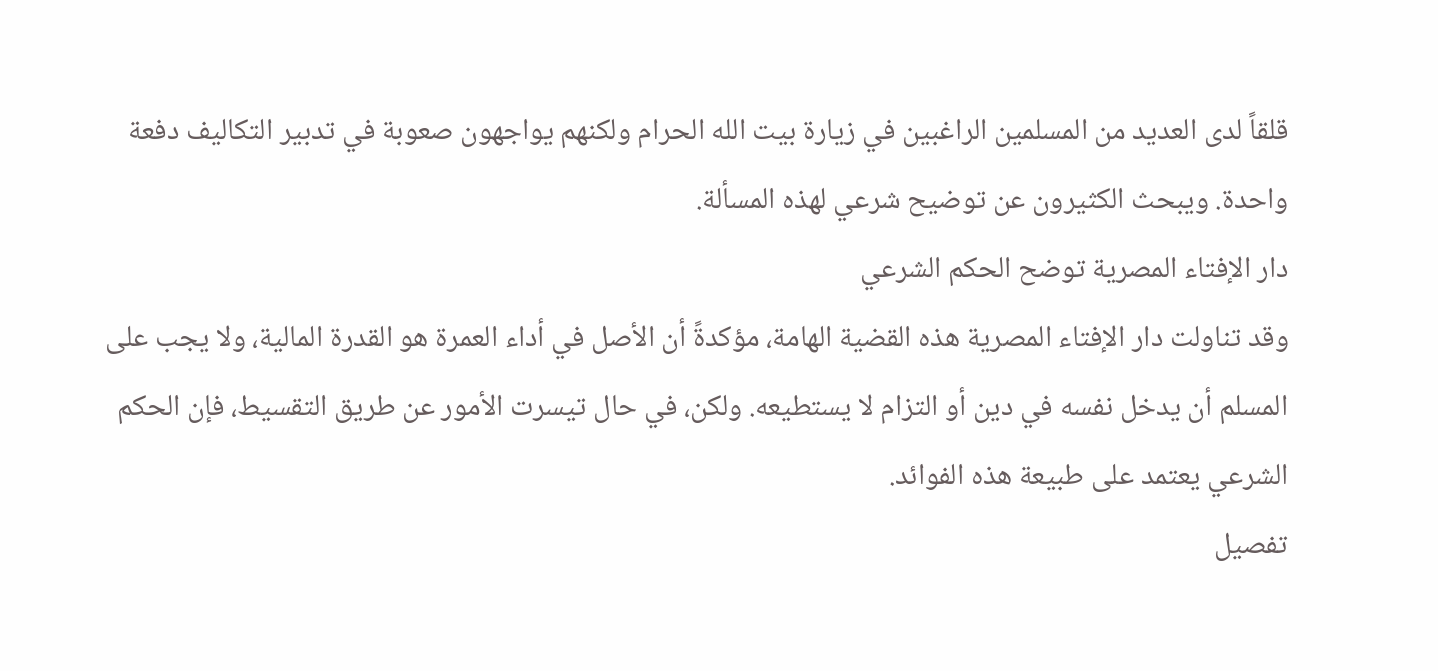قلقاً لدى العديد من المسلمين الراغبين في زيارة بيت الله الحرام ولكنهم يواجهون صعوبة في تدبير التكاليف دفعة واحدة. ويبحث الكثيرون عن توضيح شرعي لهذه المسألة.
دار الإفتاء المصرية توضح الحكم الشرعي
وقد تناولت دار الإفتاء المصرية هذه القضية الهامة، مؤكدةً أن الأصل في أداء العمرة هو القدرة المالية، ولا يجب على المسلم أن يدخل نفسه في دين أو التزام لا يستطيعه. ولكن، في حال تيسرت الأمور عن طريق التقسيط، فإن الحكم الشرعي يعتمد على طبيعة هذه الفوائد.
تفصيل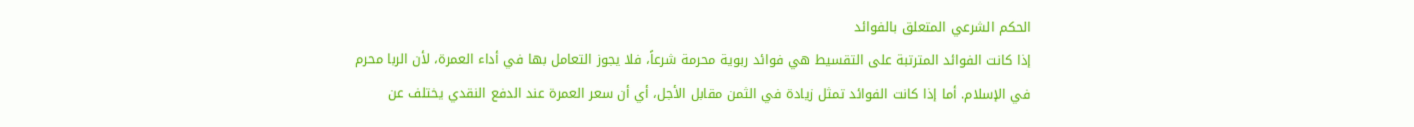الحكم الشرعي المتعلق بالفوائد
إذا كانت الفوائد المترتبة على التقسيط هي فوائد ربوية محرمة شرعاً، فلا يجوز التعامل بها في أداء العمرة، لأن الربا محرم في الإسلام. أما إذا كانت الفوائد تمثل زيادة في الثمن مقابل الأجل، أي أن سعر العمرة عند الدفع النقدي يختلف عن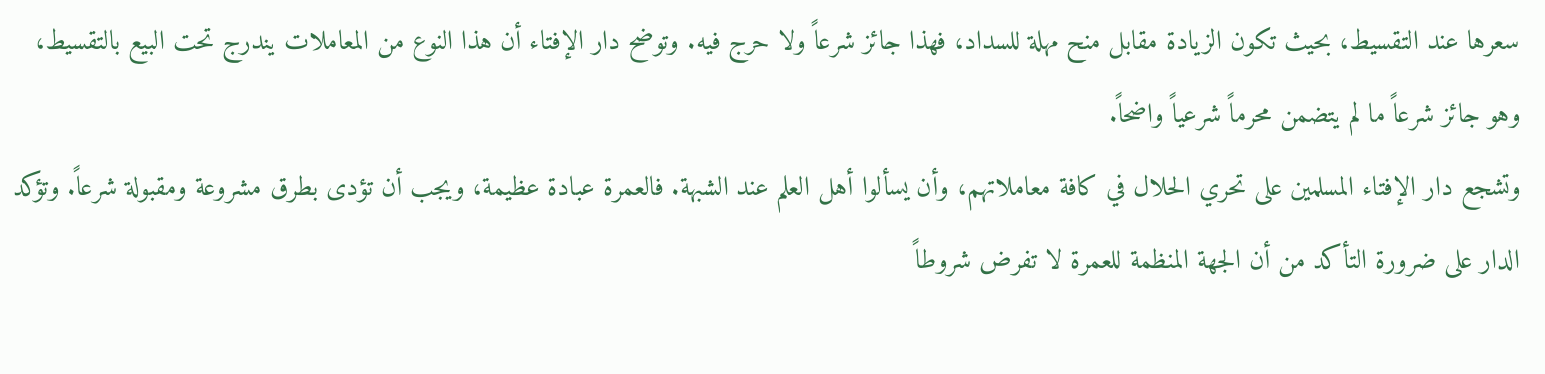سعرها عند التقسيط، بحيث تكون الزيادة مقابل منح مهلة للسداد، فهذا جائز شرعاً ولا حرج فيه. وتوضح دار الإفتاء أن هذا النوع من المعاملات يندرج تحت البيع بالتقسيط، وهو جائز شرعاً ما لم يتضمن محرماً شرعياً واضحاً.
وتشجع دار الإفتاء المسلمين على تحري الحلال في كافة معاملاتهم، وأن يسألوا أهل العلم عند الشبهة. فالعمرة عبادة عظيمة، ويجب أن تؤدى بطرق مشروعة ومقبولة شرعاً. وتؤكد الدار على ضرورة التأكد من أن الجهة المنظمة للعمرة لا تفرض شروطاً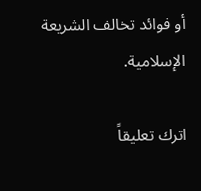أو فوائد تخالف الشريعة الإسلامية.

اترك تعليقاً